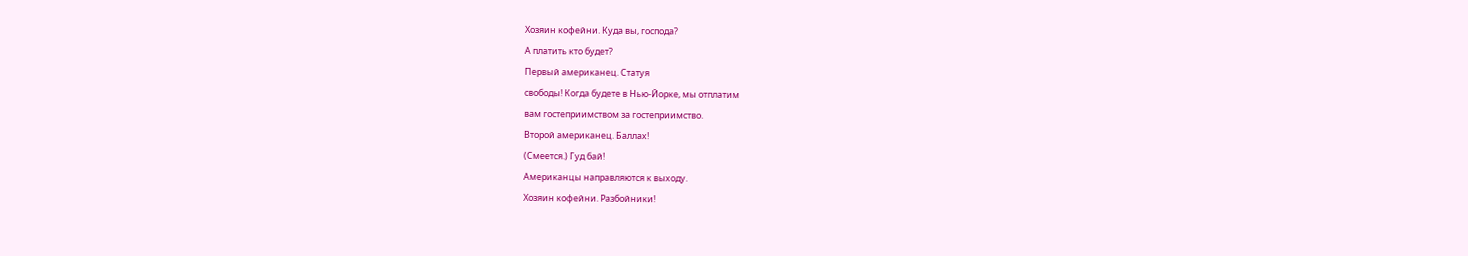Хозяин кофейни. Куда вы, господа?
А платить кто будет?
Первый американец. Статуя
свободы! Когда будете в Нью-Йорке, мы отплатим
вам гостеприимством за гостеприимство.
Второй американец. Баллах!
(Смеется.) Гуд бай!
Американцы направляются к выходу.
Хозяин кофейни. Разбойники!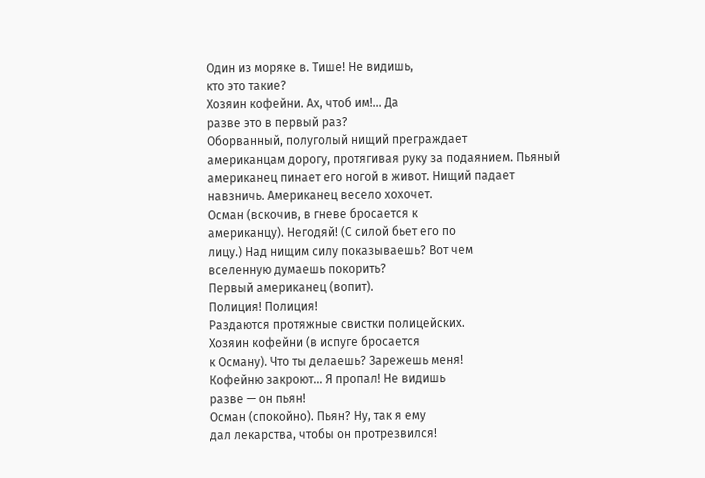Один из моряке в. Тише! Не видишь,
кто это такие?
Хозяин кофейни. Ах, чтоб им!... Да
разве это в первый раз?
Оборванный, полуголый нищий преграждает
американцам дорогу, протягивая руку за подаянием. Пьяный
американец пинает его ногой в живот. Нищий падает
навзничь. Американец весело хохочет.
Осман (вскочив, в гневе бросается к
американцу). Негодяй! (С силой бьет его по
лицу.) Над нищим силу показываешь? Вот чем
вселенную думаешь покорить?
Первый американец (вопит).
Полиция! Полиция!
Раздаются протяжные свистки полицейских.
Хозяин кофейни (в испуге бросается
к Осману). Что ты делаешь? Зарежешь меня!
Кофейню закроют... Я пропал! Не видишь
разве — он пьян!
Осман (спокойно). Пьян? Ну, так я ему
дал лекарства, чтобы он протрезвился!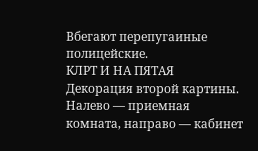Вбегают перепугаиные полицейские.
КЛРТ И НА ПЯТАЯ
Декорация второй картины. Налево — приемная
комната, направо — кабинет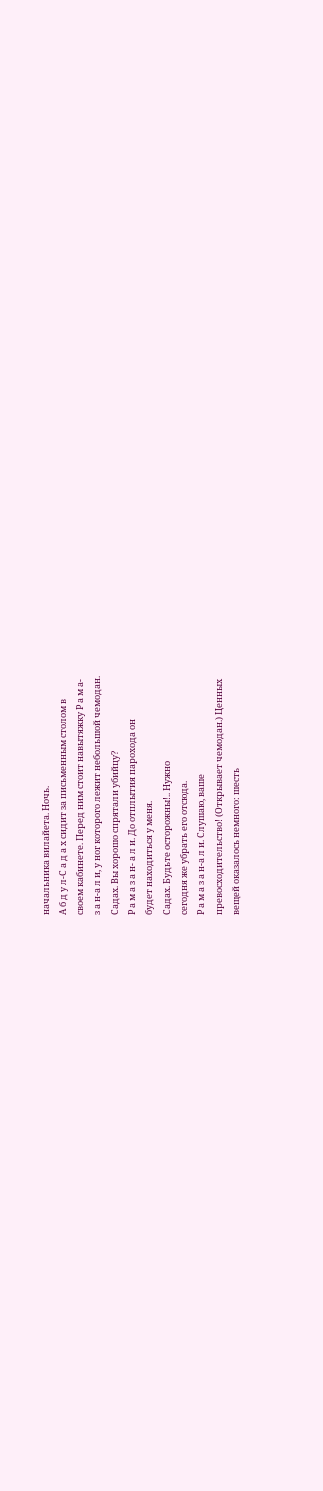начальника вилайета. Ночь.
А б д у л-С а д а х сидит за письменным столом в
своем кабинете. Перед ним стоит навытяжку Р а м а-
з а н-а л и, у ног которого лежит небольшой чемодан.
Садах. Вы хорошо спрятали убийцу?
Р а м а з а н- а л и. До отплытия парохода он
будет находиться у меня.
Садах. Будьте осторожны!.. Нужно
сегодня же убрать его отсюда.
Р а м а з а н-а л и. Слушаю, ваше
превосходительство! (Открывает чемодан.) Ценных
вещей оказалось немного: шесть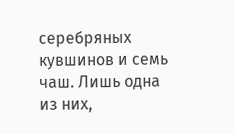серебряных
кувшинов и семь чаш. Лишь одна из них,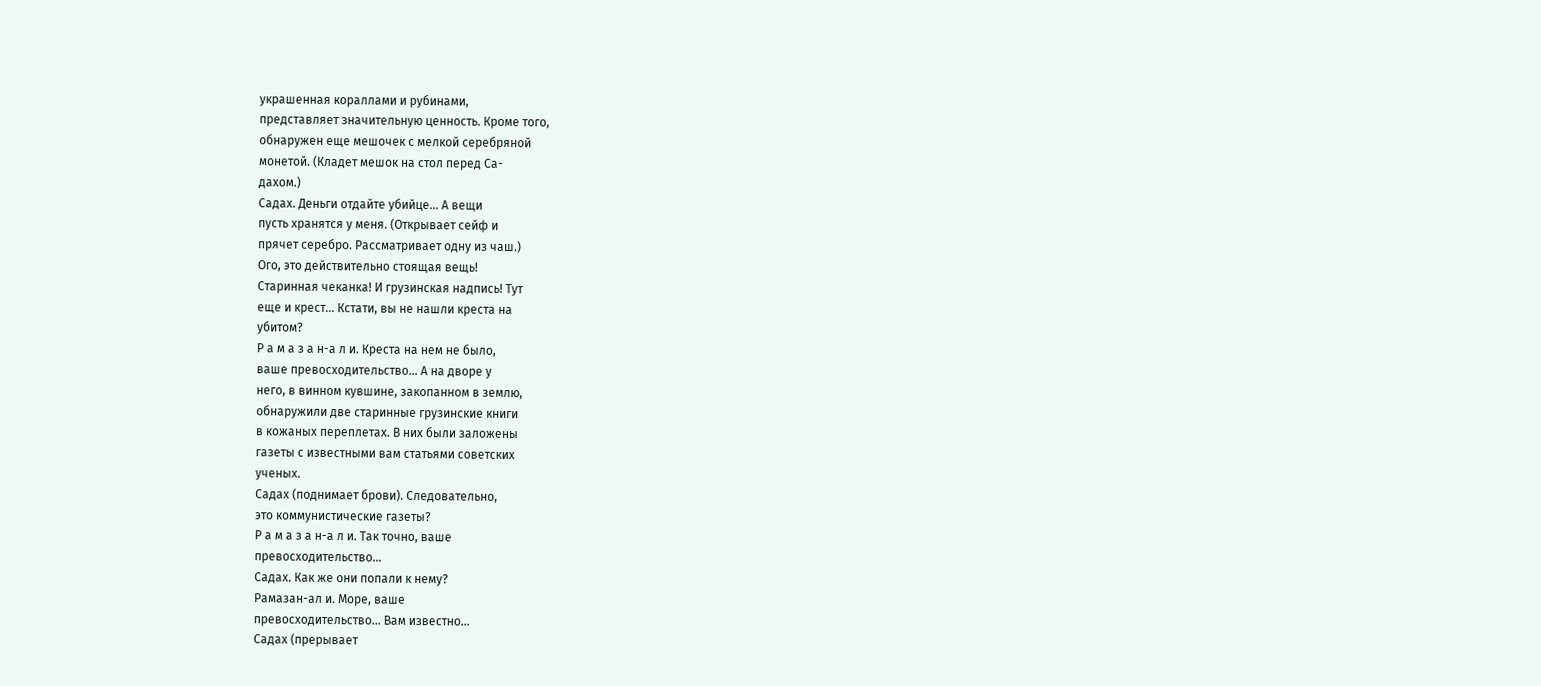украшенная кораллами и рубинами,
представляет значительную ценность. Кроме того,
обнаружен еще мешочек с мелкой серебряной
монетой. (Кладет мешок на стол перед Са-
дахом.)
Садах. Деньги отдайте убийце... А вещи
пусть хранятся у меня. (Открывает сейф и
прячет серебро. Рассматривает одну из чаш.)
Ого, это действительно стоящая вещь!
Старинная чеканка! И грузинская надпись! Тут
еще и крест... Кстати, вы не нашли креста на
убитом?
Р а м а з а н-а л и. Креста на нем не было,
ваше превосходительство... А на дворе у
него, в винном кувшине, закопанном в землю,
обнаружили две старинные грузинские книги
в кожаных переплетах. В них были заложены
газеты с известными вам статьями советских
ученых.
Садах (поднимает брови). Следовательно,
это коммунистические газеты?
Р а м а з а н-а л и. Так точно, ваше
превосходительство...
Садах. Как же они попали к нему?
Рамазан-ал и. Море, ваше
превосходительство... Вам известно...
Садах (прерывает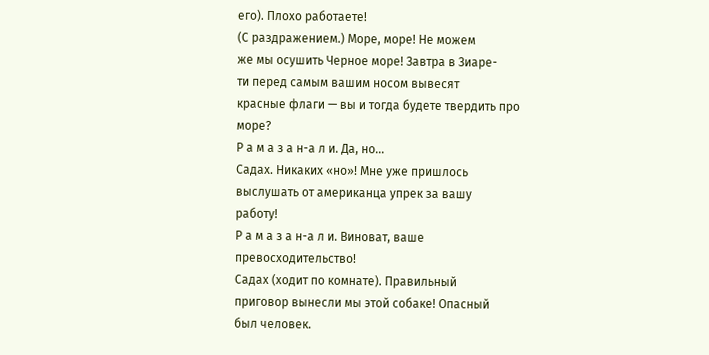его). Плохо работаете!
(С раздражением.) Море, море! Не можем
же мы осушить Черное море! Завтра в Зиаре-
ти перед самым вашим носом вывесят
красные флаги — вы и тогда будете твердить про
море?
Р а м а з а н-а л и. Да, но...
Садах. Никаких «но»! Мне уже пришлось
выслушать от американца упрек за вашу
работу!
Р а м а з а н-а л и. Виноват, ваше
превосходительство!
Садах (ходит по комнате). Правильный
приговор вынесли мы этой собаке! Опасный
был человек.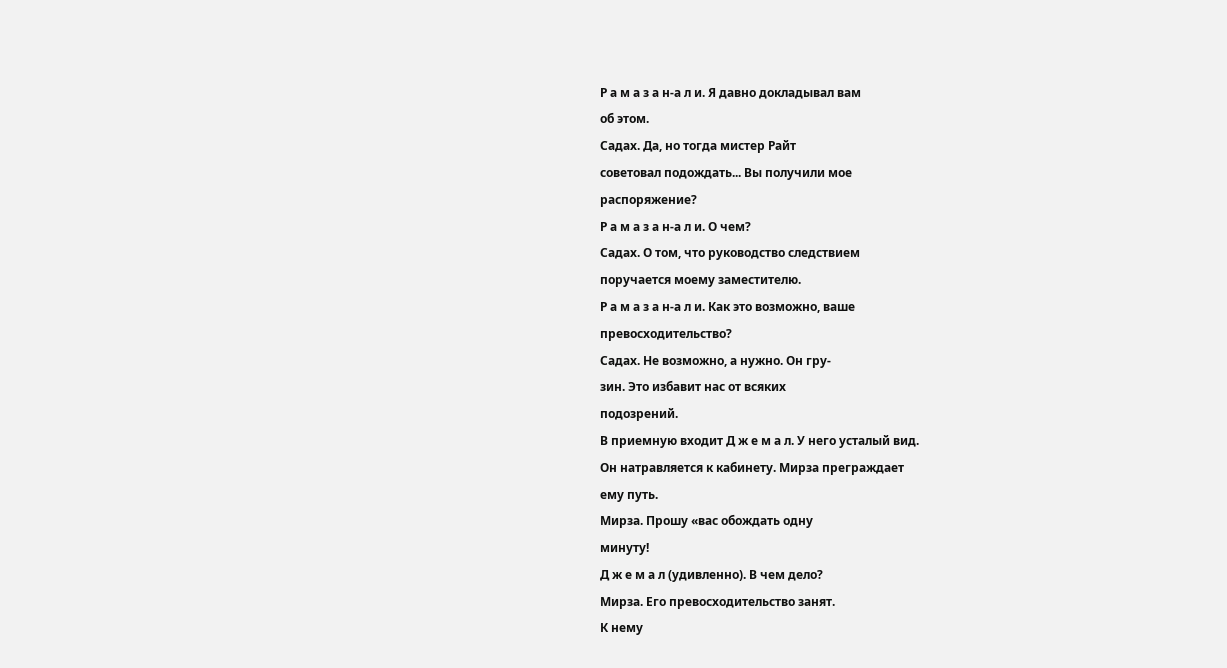Р а м а з а н-а л и. Я давно докладывал вам
об этом.
Садах. Да, но тогда мистер Райт
советовал подождать... Вы получили мое
распоряжение?
Р а м а з а н-а л и. О чем?
Садах. О том, что руководство следствием
поручается моему заместителю.
Р а м а з а н-а л и. Как это возможно, ваше
превосходительство?
Садах. Не возможно, а нужно. Он гру-
зин. Это избавит нас от всяких
подозрений.
В приемную входит Д ж е м а л. У него усталый вид.
Он натравляется к кабинету. Мирза преграждает
ему путь.
Мирза. Прошу «вас обождать одну
минуту!
Д ж е м а л (удивленно). В чем дело?
Мирза. Его превосходительство занят.
К нему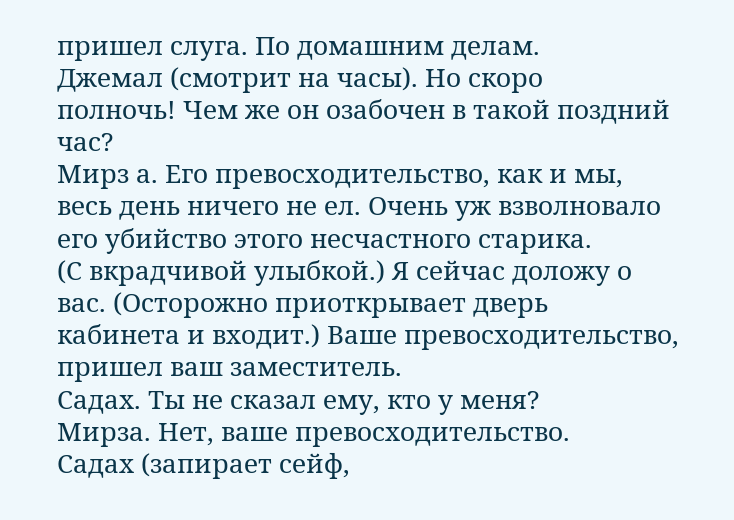пришел слуга. По домашним делам.
Джемал (смотрит на часы). Но скоро
полночь! Чем же он озабочен в такой поздний
час?
Мирз а. Его превосходительство, как и мы,
весь день ничего не ел. Очень уж взволновало
его убийство этого несчастного старика.
(С вкрадчивой улыбкой.) Я сейчас доложу о
вас. (Осторожно приоткрывает дверь
кабинета и входит.) Ваше превосходительство,
пришел ваш заместитель.
Садах. Ты не сказал ему, кто у меня?
Мирза. Нет, ваше превосходительство.
Садах (запирает сейф,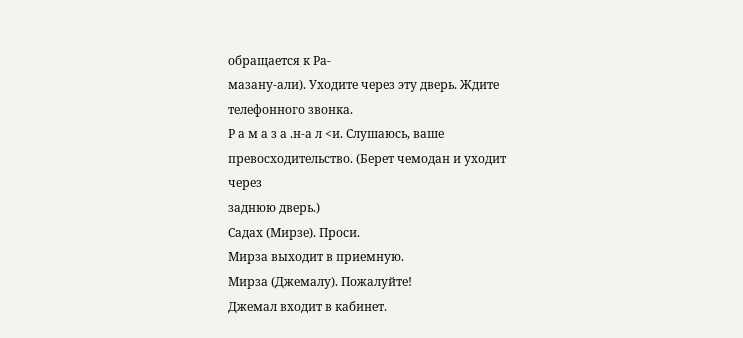обращается к Ра-
мазану-али). Уходите через эту дверь. Ждите
телефонного звонка.
Р а м а з а .н-а л <и. Слушаюсь, ваше
превосходительство. (Берет чемодан и уходит через
заднюю дверь.)
Садах (Мирзе). Проси.
Мирза выходит в приемную.
Мирза (Джемалу). Пожалуйте!
Джемал входит в кабинет.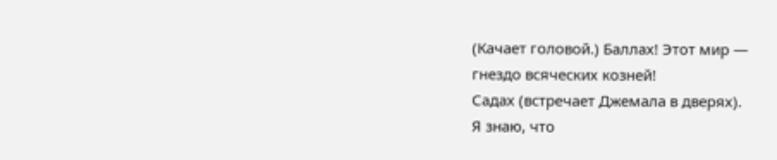(Качает головой.) Баллах! Этот мир —
гнездо всяческих козней!
Садах (встречает Джемала в дверях).
Я знаю, что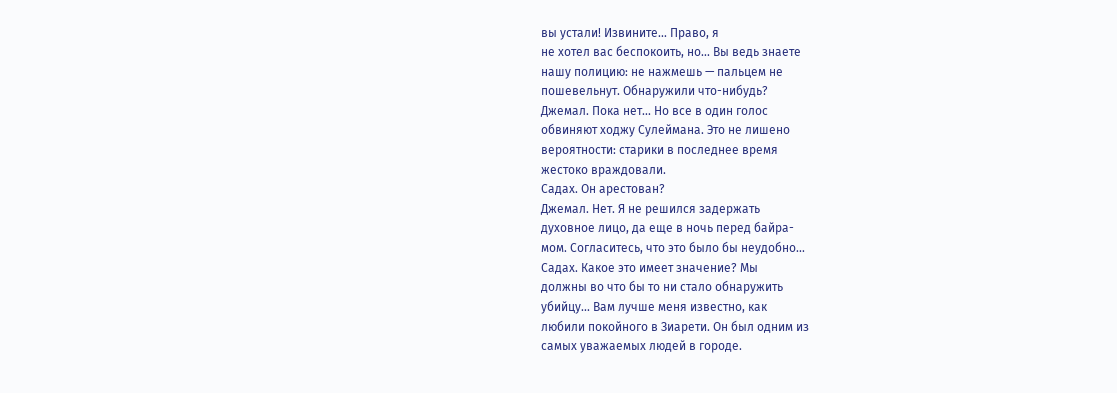вы устали! Извините... Право, я
не хотел вас беспокоить, но... Вы ведь знаете
нашу полицию: не нажмешь — пальцем не
пошевельнут. Обнаружили что-нибудь?
Джемал. Пока нет... Но все в один голос
обвиняют ходжу Сулеймана. Это не лишено
вероятности: старики в последнее время
жестоко враждовали.
Садах. Он арестован?
Джемал. Нет. Я не решился задержать
духовное лицо, да еще в ночь перед байра-
мом. Согласитесь, что это было бы неудобно...
Садах. Какое это имеет значение? Мы
должны во что бы то ни стало обнаружить
убийцу... Вам лучше меня известно, как
любили покойного в Зиарети. Он был одним из
самых уважаемых людей в городе.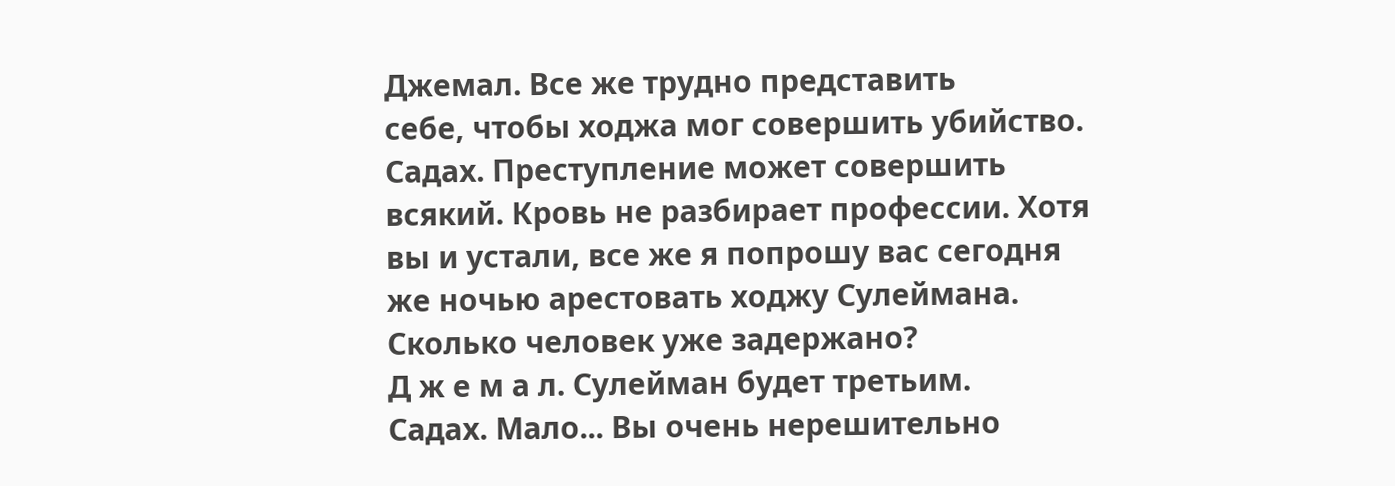Джемал. Все же трудно представить
себе, чтобы ходжа мог совершить убийство.
Садах. Преступление может совершить
всякий. Кровь не разбирает профессии. Хотя
вы и устали, все же я попрошу вас сегодня
же ночью арестовать ходжу Сулеймана.
Сколько человек уже задержано?
Д ж е м а л. Сулейман будет третьим.
Садах. Мало... Вы очень нерешительно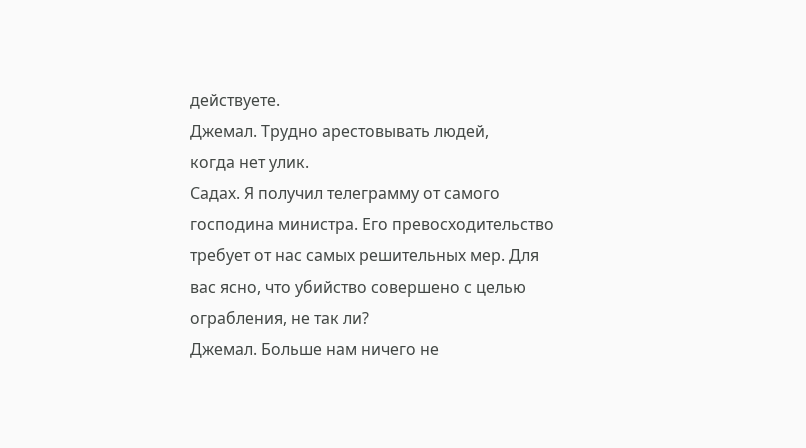действуете.
Джемал. Трудно арестовывать людей,
когда нет улик.
Садах. Я получил телеграмму от самого
господина министра. Его превосходительство
требует от нас самых решительных мер. Для
вас ясно, что убийство совершено с целью
ограбления, не так ли?
Джемал. Больше нам ничего не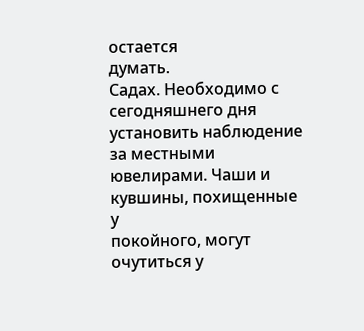остается
думать.
Садах. Необходимо с сегодняшнего дня
установить наблюдение за местными
ювелирами. Чаши и кувшины, похищенные у
покойного, могут очутиться у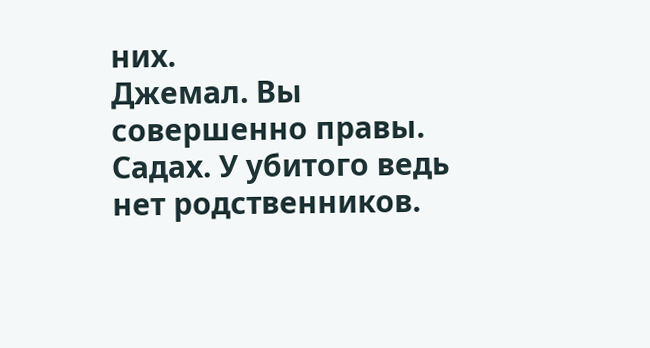них.
Джемал. Вы совершенно правы.
Садах. У убитого ведь нет родственников.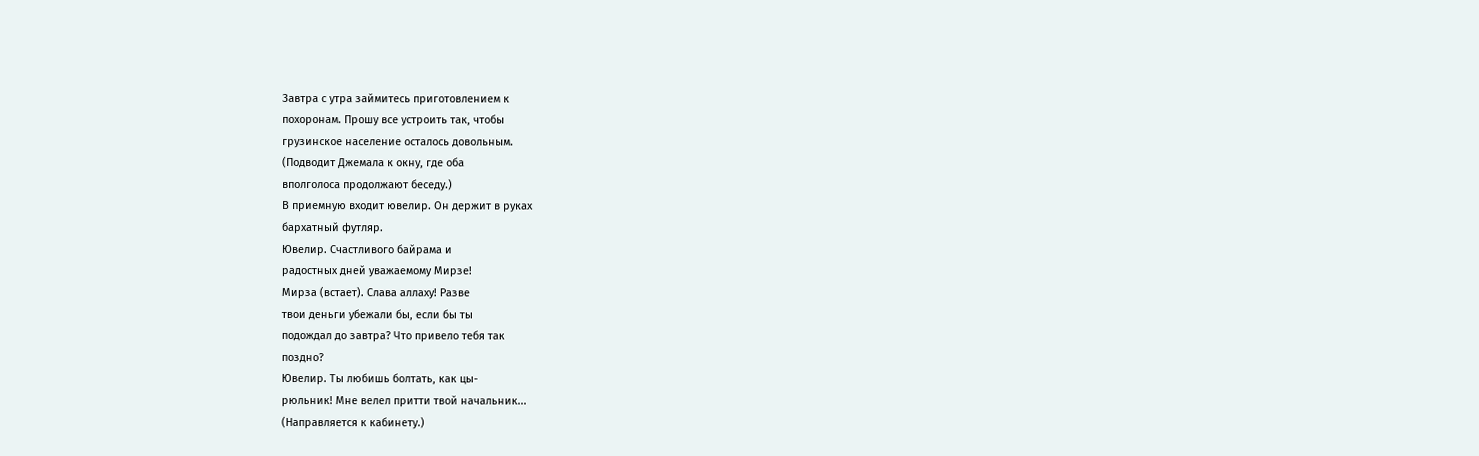Завтра с утра займитесь приготовлением к
похоронам. Прошу все устроить так, чтобы
грузинское население осталось довольным.
(Подводит Джемала к окну, где оба
вполголоса продолжают беседу.)
В приемную входит ювелир. Он держит в руках
бархатный футляр.
Ювелир. Счастливого байрама и
радостных дней уважаемому Мирзе!
Мирза (встает). Слава аллаху! Разве
твои деньги убежали бы, если бы ты
подождал до завтра? Что привело тебя так
поздно?
Ювелир. Ты любишь болтать, как цы-
рюльник! Мне велел притти твой начальник...
(Направляется к кабинету.)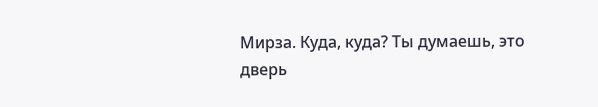Мирза. Куда, куда? Ты думаешь, это
дверь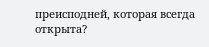преисподней, которая всегда открыта?